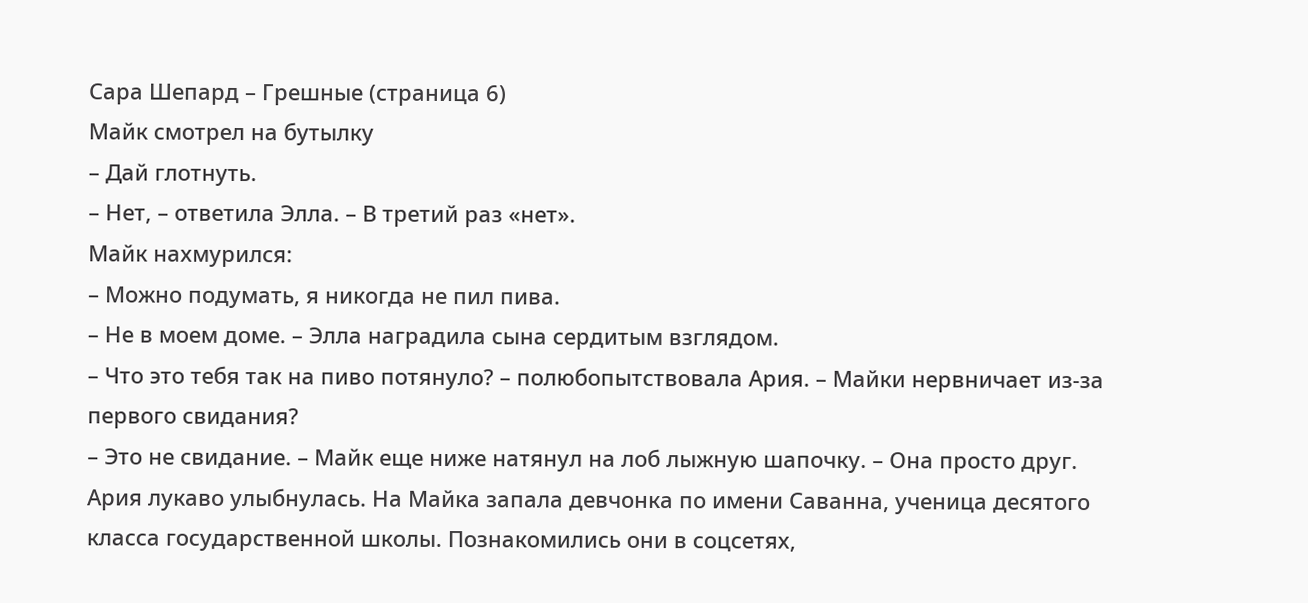Сара Шепард – Грешные (страница 6)
Майк смотрел на бутылку
– Дай глотнуть.
– Нет, – ответила Элла. – В третий раз «нет».
Майк нахмурился:
– Можно подумать, я никогда не пил пива.
– Не в моем доме. – Элла наградила сына сердитым взглядом.
– Что это тебя так на пиво потянуло? – полюбопытствовала Ария. – Майки нервничает из-за первого свидания?
– Это не свидание. – Майк еще ниже натянул на лоб лыжную шапочку. – Она просто друг.
Ария лукаво улыбнулась. На Майка запала девчонка по имени Саванна, ученица десятого класса государственной школы. Познакомились они в соцсетях,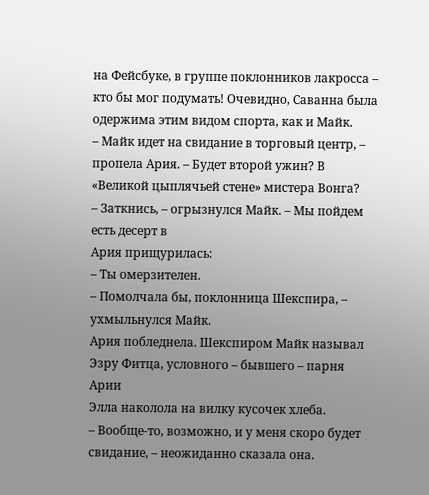на Фейсбуке, в группе поклонников лакросса – кто бы мог подумать! Очевидно, Саванна была одержима этим видом спорта, как и Майк.
– Майк идет на свидание в торговый центр, – пропела Ария. – Будет второй ужин? В «Великой цыплячьей стене» мистера Вонга?
– Заткнись, – огрызнулся Майк. – Мы пойдем есть десерт в
Ария прищурилась:
– Ты омерзителен.
– Помолчала бы, поклонница Шекспира, – ухмыльнулся Майк.
Ария побледнела. Шекспиром Майк называл Эзру Фитца, условного – бывшего – парня Арии
Элла наколола на вилку кусочек хлеба.
– Вообще-то, возможно, и у меня скоро будет свидание, – неожиданно сказала она.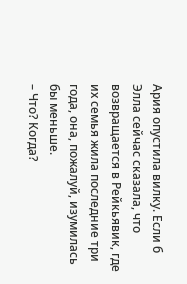Ария опустила вилку. Если б Элла сейчас сказала, что возвращается в Рейкьявик, где их семья жила последние три года, она, пожалуй, изумилась бы меньше.
– Что? Когда?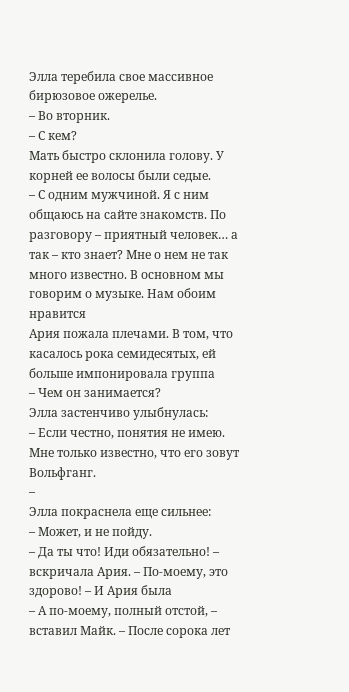Элла теребила свое массивное бирюзовое ожерелье.
– Во вторник.
– С кем?
Мать быстро склонила голову. У корней ее волосы были седые.
– С одним мужчиной. Я с ним общаюсь на сайте знакомств. По разговору – приятный человек… а так – кто знает? Мне о нем не так много известно. В основном мы говорим о музыке. Нам обоим нравится
Ария пожала плечами. В том, что касалось рока семидесятых, ей больше импонировала группа
– Чем он занимается?
Элла застенчиво улыбнулась:
– Если честно, понятия не имею. Мне только известно, что его зовут Вольфганг.
–
Элла покраснела еще сильнее:
– Может, и не пойду.
– Да ты что! Иди обязательно! – вскричала Ария. – По-моему, это здорово! – И Ария была
– А по-моему, полный отстой, – вставил Майк. – После сорока лет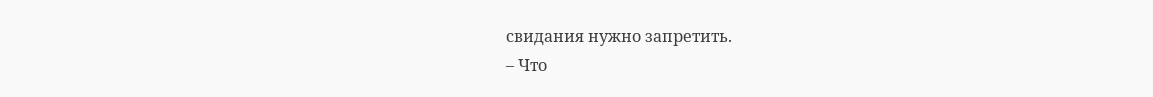свидания нужно запретить.
– Что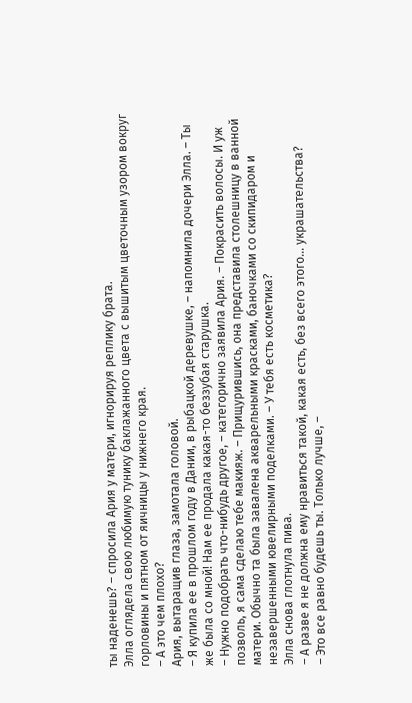ты наденешь? – спросила Ария у матери, игнорируя реплику брата.
Элла оглядела свою любимую тунику баклажанного цвета с вышитым цветочным узором вокруг горловины и пятном от яичницы у нижнего края.
– А это чем плохо?
Ария, вытаращив глаза, замотала головой.
– Я купила ее в прошлом году в Дании, в рыбацкой деревушке, – напомнила дочери Элла. – Ты же была со мной! Нам ее продала какая-то беззубая старушка.
– Нужно подобрать что-нибудь другое, – категорично заявила Ария. – Покрасить волосы. И уж позволь, я сама сделаю тебе макияж. – Прищурившись, она представила столешницу в ванной матери. Обычно та была завалена акварельными красками, баночками со скипидаром и незавершенными ювелирными поделками. – У тебя есть косметика?
Элла снова глотнула пива.
– А разве я не должна ему нравиться такой, какая есть, без всего этого… украшательства?
– Это все равно будешь ты. Только лучше, –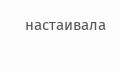настаивала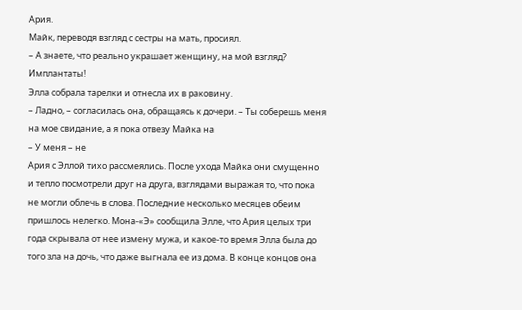Ария.
Майк, переводя взгляд с сестры на мать, просиял.
– А знаете, что реально украшает женщину, на мой взгляд? Имплантаты!
Элла собрала тарелки и отнесла их в раковину.
– Ладно, – согласилась она, обращаясь к дочери. – Ты соберешь меня на мое свидание, а я пока отвезу Майка на
– У меня – не
Ария с Эллой тихо рассмеялись. После ухода Майка они смущенно и тепло посмотрели друг на друга, взглядами выражая то, что пока не могли облечь в слова. Последние несколько месяцев обеим пришлось нелегко. Мона-«Э» сообщила Элле, что Ария целых три года скрывала от нее измену мужа, и какое-то время Элла была до того зла на дочь, что даже выгнала ее из дома. В конце концов она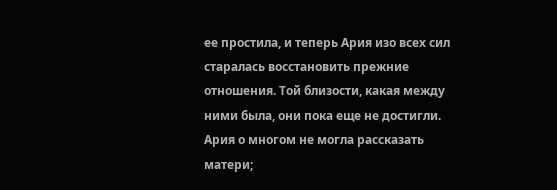ее простила, и теперь Ария изо всех сил старалась восстановить прежние отношения. Той близости, какая между ними была, они пока еще не достигли. Ария о многом не могла рассказать матери;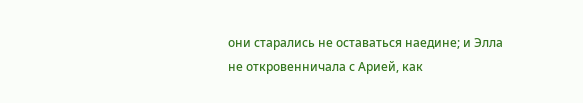они старались не оставаться наедине; и Элла не откровенничала с Арией, как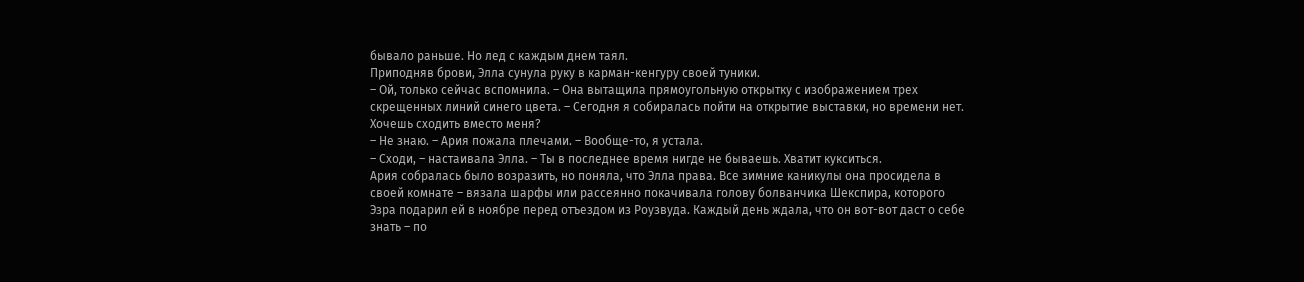бывало раньше. Но лед с каждым днем таял.
Приподняв брови, Элла сунула руку в карман-кенгуру своей туники.
– Ой, только сейчас вспомнила. – Она вытащила прямоугольную открытку с изображением трех скрещенных линий синего цвета. – Сегодня я собиралась пойти на открытие выставки, но времени нет. Хочешь сходить вместо меня?
– Не знаю. – Ария пожала плечами. – Вообще-то, я устала.
– Сходи, – настаивала Элла. – Ты в последнее время нигде не бываешь. Хватит кукситься.
Ария собралась было возразить, но поняла, что Элла права. Все зимние каникулы она просидела в своей комнате – вязала шарфы или рассеянно покачивала голову болванчика Шекспира, которого Эзра подарил ей в ноябре перед отъездом из Роузвуда. Каждый день ждала, что он вот-вот даст о себе знать – по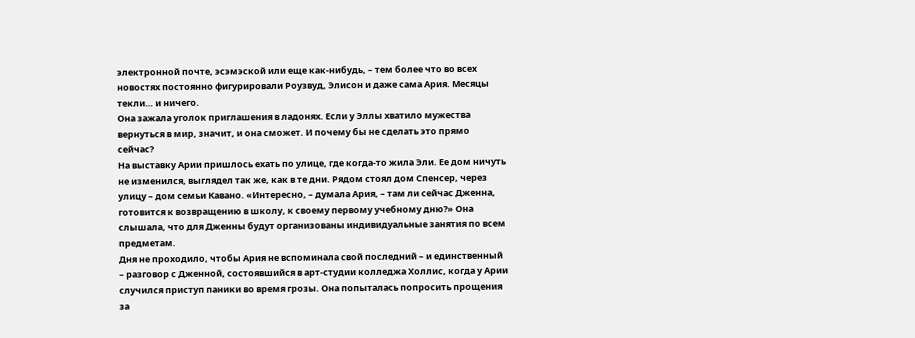электронной почте, эсэмэской или еще как-нибудь, – тем более что во всех новостях постоянно фигурировали Роузвуд, Элисон и даже сама Ария. Месяцы текли… и ничего.
Она зажала уголок приглашения в ладонях. Если у Эллы хватило мужества вернуться в мир, значит, и она сможет. И почему бы не сделать это прямо сейчас?
На выставку Арии пришлось ехать по улице, где когда-то жила Эли. Ее дом ничуть не изменился, выглядел так же, как в те дни. Рядом стоял дом Спенсер, через улицу – дом семьи Кавано. «Интересно, – думала Ария, – там ли сейчас Дженна, готовится к возвращению в школу, к своему первому учебному дню?» Она слышала, что для Дженны будут организованы индивидуальные занятия по всем предметам.
Дня не проходило, чтобы Ария не вспоминала свой последний – и единственный – разговор с Дженной, состоявшийся в арт-студии колледжа Холлис, когда у Арии случился приступ паники во время грозы. Она попыталась попросить прощения за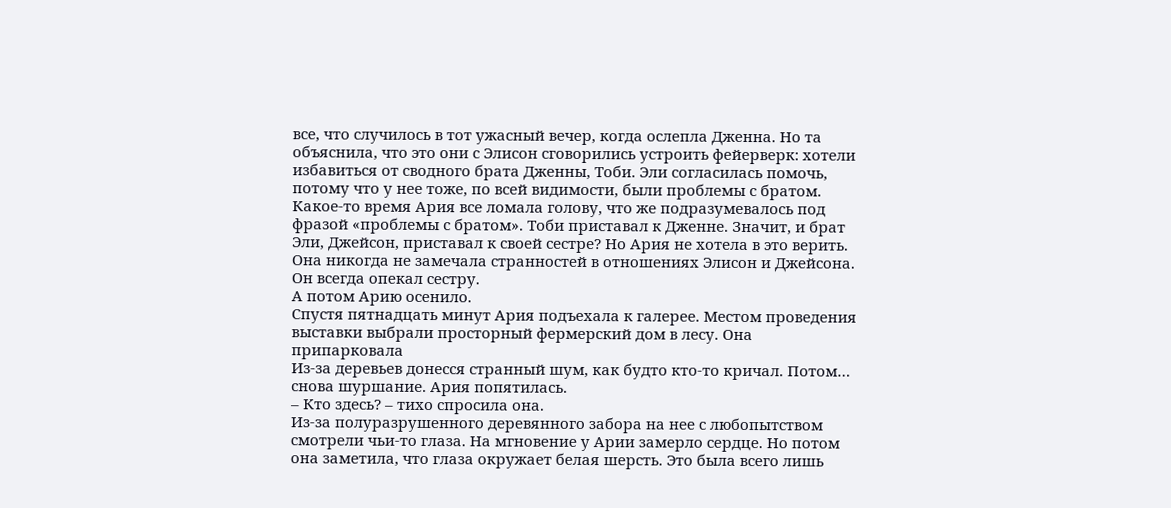все, что случилось в тот ужасный вечер, когда ослепла Дженна. Но та объяснила, что это они с Элисон сговорились устроить фейерверк: хотели избавиться от сводного брата Дженны, Тоби. Эли согласилась помочь, потому что у нее тоже, по всей видимости, были проблемы с братом.
Какое-то время Ария все ломала голову, что же подразумевалось под фразой «проблемы с братом». Тоби приставал к Дженне. Значит, и брат Эли, Джейсон, приставал к своей сестре? Но Ария не хотела в это верить. Она никогда не замечала странностей в отношениях Элисон и Джейсона. Он всегда опекал сестру.
А потом Арию осенило.
Спустя пятнадцать минут Ария подъехала к галерее. Местом проведения выставки выбрали просторный фермерский дом в лесу. Она припарковала
Из-за деревьев донесся странный шум, как будто кто-то кричал. Потом… снова шуршание. Ария попятилась.
– Кто здесь? – тихо спросила она.
Из-за полуразрушенного деревянного забора на нее с любопытством смотрели чьи-то глаза. На мгновение у Арии замерло сердце. Но потом она заметила, что глаза окружает белая шерсть. Это была всего лишь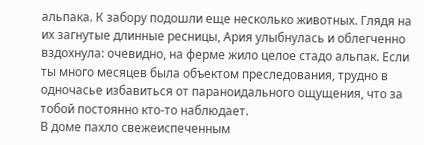альпака. К забору подошли еще несколько животных. Глядя на их загнутые длинные ресницы, Ария улыбнулась и облегченно вздохнула: очевидно, на ферме жило целое стадо альпак. Если ты много месяцев была объектом преследования, трудно в одночасье избавиться от параноидального ощущения, что за тобой постоянно кто-то наблюдает.
В доме пахло свежеиспеченным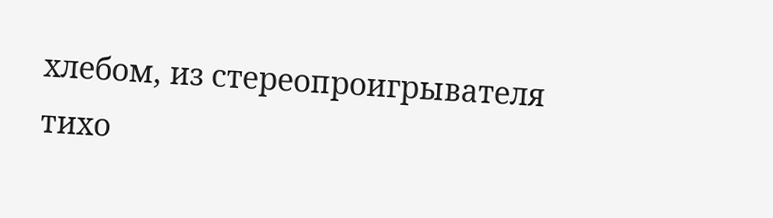хлебом, из стереопроигрывателя тихо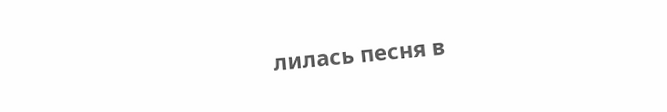лилась песня в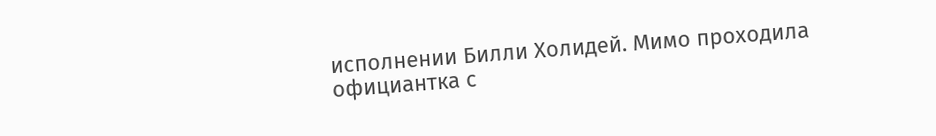исполнении Билли Холидей. Мимо проходила официантка с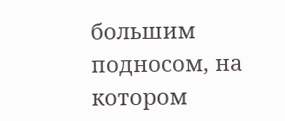большим подносом, на котором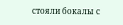стояли бокалы с